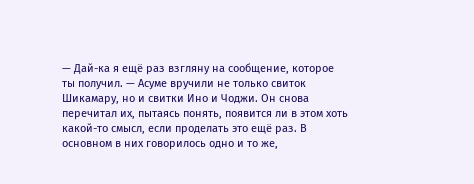— Дай-ка я ещё раз взгляну на сообщение, которое ты получил. — Асуме вручили не только свиток Шикамару, но и свитки Ино и Чоджи. Он снова перечитал их, пытаясь понять, появится ли в этом хоть какой-то смысл, если проделать это ещё раз. В основном в них говорилось одно и то же,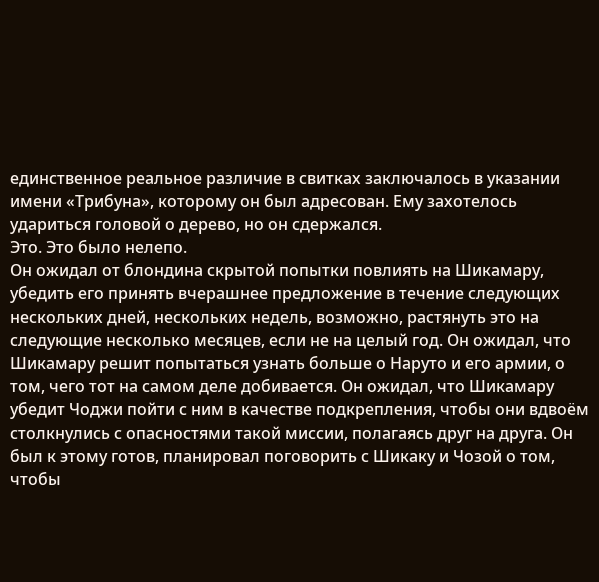единственное реальное различие в свитках заключалось в указании имени «Трибуна», которому он был адресован. Ему захотелось удариться головой о дерево, но он сдержался.
Это. Это было нелепо.
Он ожидал от блондина скрытой попытки повлиять на Шикамару, убедить его принять вчерашнее предложение в течение следующих нескольких дней, нескольких недель, возможно, растянуть это на следующие несколько месяцев, если не на целый год. Он ожидал, что Шикамару решит попытаться узнать больше о Наруто и его армии, о том, чего тот на самом деле добивается. Он ожидал, что Шикамару убедит Чоджи пойти с ним в качестве подкрепления, чтобы они вдвоём столкнулись с опасностями такой миссии, полагаясь друг на друга. Он был к этому готов, планировал поговорить с Шикаку и Чозой о том, чтобы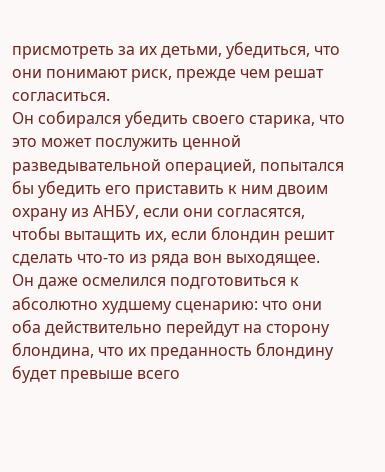присмотреть за их детьми, убедиться, что они понимают риск, прежде чем решат согласиться.
Он собирался убедить своего старика, что это может послужить ценной разведывательной операцией, попытался бы убедить его приставить к ним двоим охрану из АНБУ, если они согласятся, чтобы вытащить их, если блондин решит сделать что-то из ряда вон выходящее.
Он даже осмелился подготовиться к абсолютно худшему сценарию: что они оба действительно перейдут на сторону блондина, что их преданность блондину будет превыше всего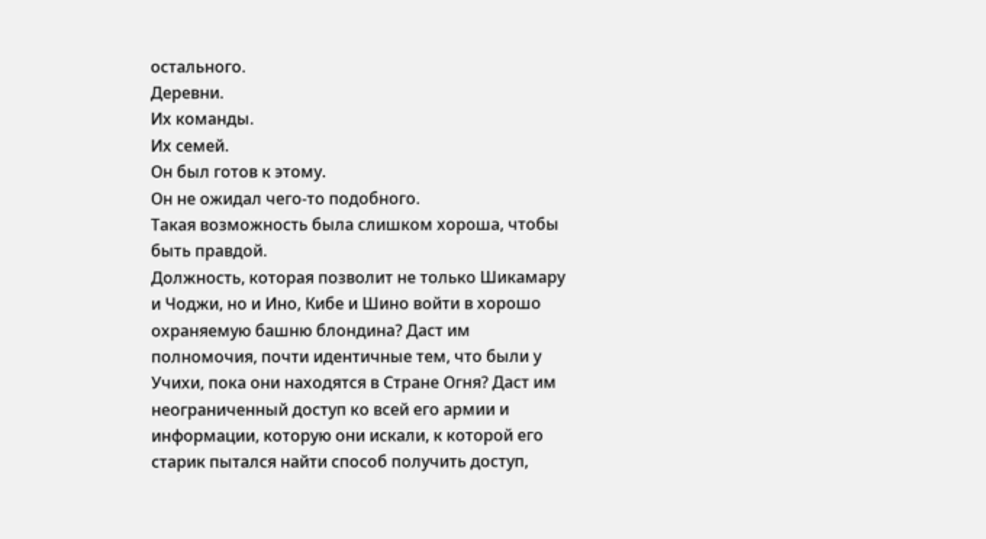остального.
Деревни.
Их команды.
Их семей.
Он был готов к этому.
Он не ожидал чего-то подобного.
Такая возможность была слишком хороша, чтобы быть правдой.
Должность, которая позволит не только Шикамару и Чоджи, но и Ино, Кибе и Шино войти в хорошо охраняемую башню блондина? Даст им полномочия, почти идентичные тем, что были у Учихи, пока они находятся в Стране Огня? Даст им неограниченный доступ ко всей его армии и информации, которую они искали, к которой его старик пытался найти способ получить доступ,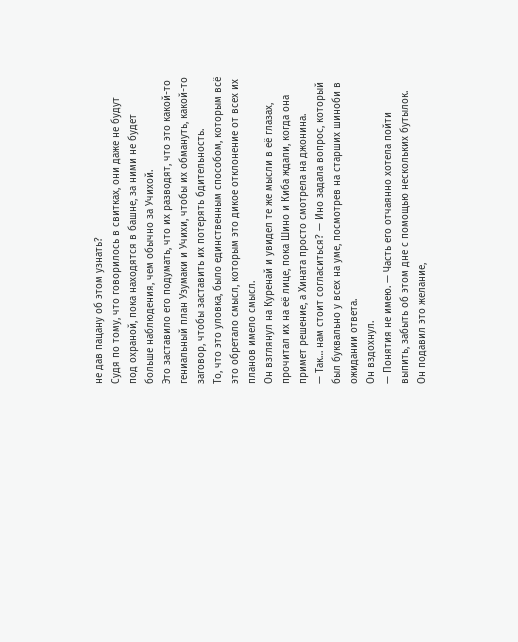не дав пацану об этом узнать?
Судя по тому, что говорилось в свитках, они даже не будут под охраной, пока находятся в башне, за ними не будет больше наблюдения, чем обычно за Учихой.
Это заставило его подумать, что их разводят, что это какой-то гениальный план Узумаки и Учихи, чтобы их обмануть, какой-то заговор, чтобы заставить их потерять бдительность.
То, что это уловка, было единственным способом, которым всё это обретало смысл, которым это дикое отклонение от всех их планов имело смысл.
Он взглянул на Куренай и увидел те же мысли в её глазах, прочитал их на её лице, пока Шино и Киба ждали, когда она примет решение, а Хината просто смотрела на джонина.
— Так… нам стоит согласиться? — Ино задала вопрос, который был буквально у всех на уме, посмотрев на старших шиноби в ожидании ответа.
Он вздохнул.
— Понятия не имею. — Часть его отчаянно хотела пойти выпить, забыть об этом дне с помощью нескольких бутылок. Он подавил это желание,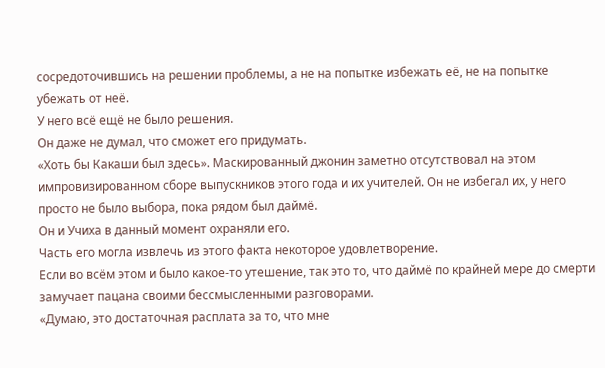сосредоточившись на решении проблемы, а не на попытке избежать её, не на попытке убежать от неё.
У него всё ещё не было решения.
Он даже не думал, что сможет его придумать.
«Хоть бы Какаши был здесь». Маскированный джонин заметно отсутствовал на этом импровизированном сборе выпускников этого года и их учителей. Он не избегал их, у него просто не было выбора, пока рядом был даймё.
Он и Учиха в данный момент охраняли его.
Часть его могла извлечь из этого факта некоторое удовлетворение.
Если во всём этом и было какое-то утешение, так это то, что даймё по крайней мере до смерти замучает пацана своими бессмысленными разговорами.
«Думаю, это достаточная расплата за то, что мне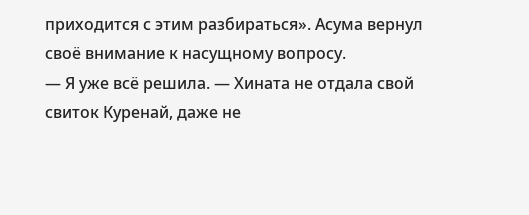приходится с этим разбираться». Асума вернул своё внимание к насущному вопросу.
— Я уже всё решила. — Хината не отдала свой свиток Куренай, даже не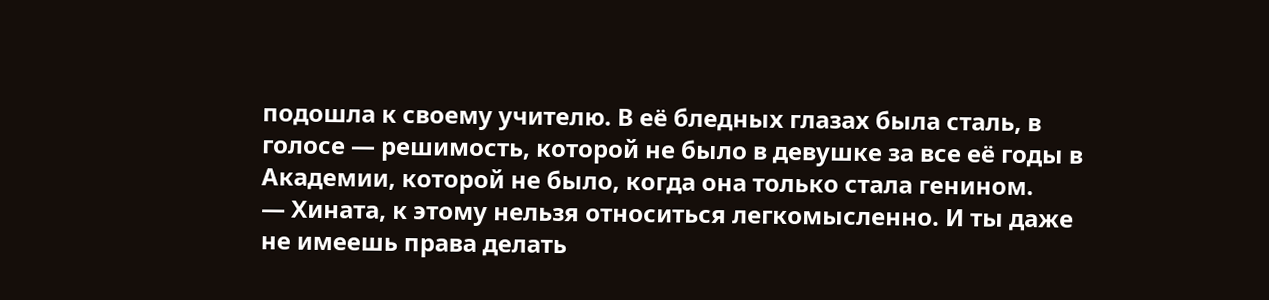подошла к своему учителю. В её бледных глазах была сталь, в голосе — решимость, которой не было в девушке за все её годы в Академии, которой не было, когда она только стала генином.
— Хината, к этому нельзя относиться легкомысленно. И ты даже не имеешь права делать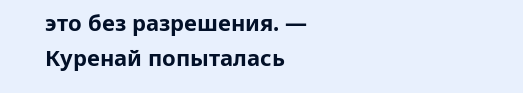это без разрешения. — Куренай попыталась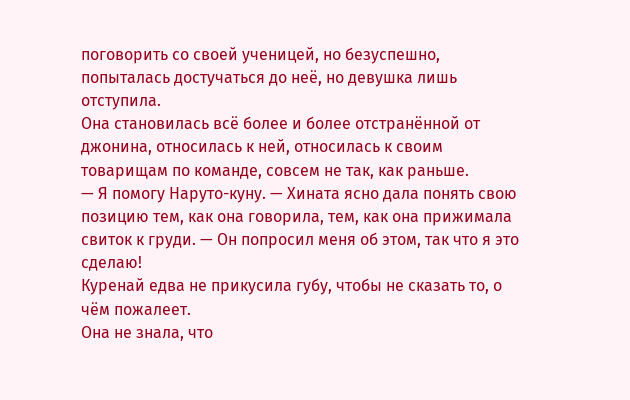поговорить со своей ученицей, но безуспешно, попыталась достучаться до неё, но девушка лишь отступила.
Она становилась всё более и более отстранённой от джонина, относилась к ней, относилась к своим товарищам по команде, совсем не так, как раньше.
— Я помогу Наруто-куну. — Хината ясно дала понять свою позицию тем, как она говорила, тем, как она прижимала свиток к груди. — Он попросил меня об этом, так что я это сделаю!
Куренай едва не прикусила губу, чтобы не сказать то, о чём пожалеет.
Она не знала, что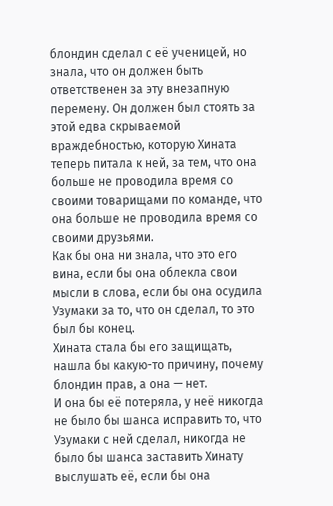блондин сделал с её ученицей, но знала, что он должен быть ответственен за эту внезапную перемену. Он должен был стоять за этой едва скрываемой враждебностью, которую Хината теперь питала к ней, за тем, что она больше не проводила время со своими товарищами по команде, что она больше не проводила время со своими друзьями.
Как бы она ни знала, что это его вина, если бы она облекла свои мысли в слова, если бы она осудила Узумаки за то, что он сделал, то это был бы конец.
Хината стала бы его защищать, нашла бы какую-то причину, почему блондин прав, а она — нет.
И она бы её потеряла, у неё никогда не было бы шанса исправить то, что Узумаки с ней сделал, никогда не было бы шанса заставить Хинату выслушать её, если бы она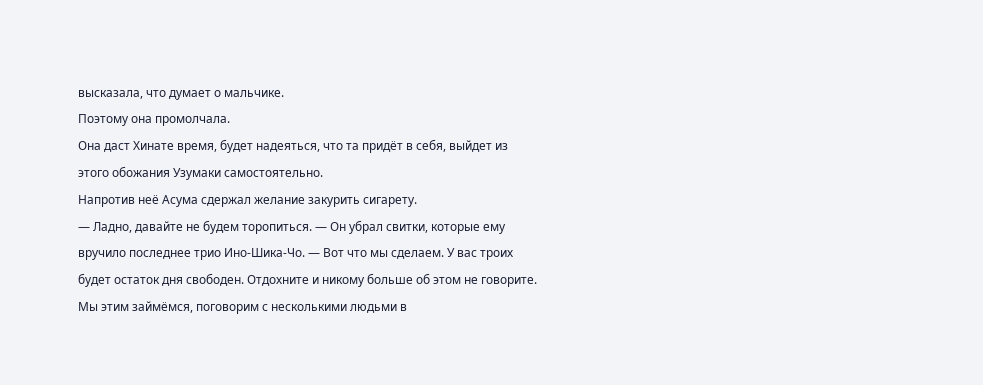высказала, что думает о мальчике.
Поэтому она промолчала.
Она даст Хинате время, будет надеяться, что та придёт в себя, выйдет из этого обожания Узумаки самостоятельно.
Напротив неё Асума сдержал желание закурить сигарету.
— Ладно, давайте не будем торопиться. — Он убрал свитки, которые ему вручило последнее трио Ино-Шика-Чо. — Вот что мы сделаем. У вас троих будет остаток дня свободен. Отдохните и никому больше об этом не говорите. Мы этим займёмся, поговорим с несколькими людьми в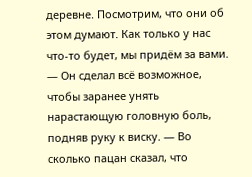деревне. Посмотрим, что они об этом думают. Как только у нас что-то будет, мы придём за вами. — Он сделал всё возможное, чтобы заранее унять нарастающую головную боль, подняв руку к виску. — Во сколько пацан сказал, что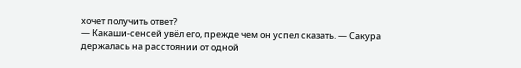хочет получить ответ?
— Какаши-сенсей увёл его, прежде чем он успел сказать. — Сакура держалась на расстоянии от одной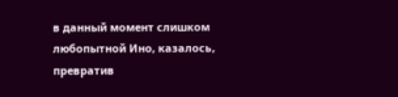в данный момент слишком любопытной Ино, казалось, превратив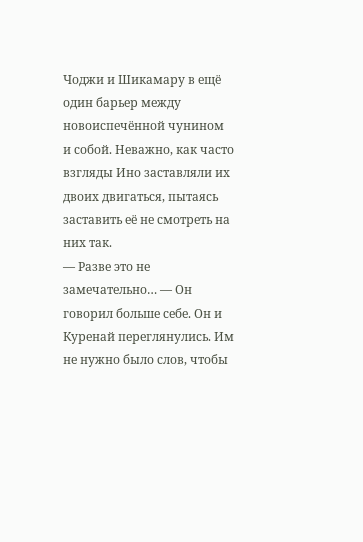Чоджи и Шикамару в ещё один барьер между новоиспечённой чунином и собой. Неважно, как часто взгляды Ино заставляли их двоих двигаться, пытаясь заставить её не смотреть на них так.
— Разве это не замечательно… — Он говорил больше себе. Он и Куренай переглянулись. Им не нужно было слов, чтобы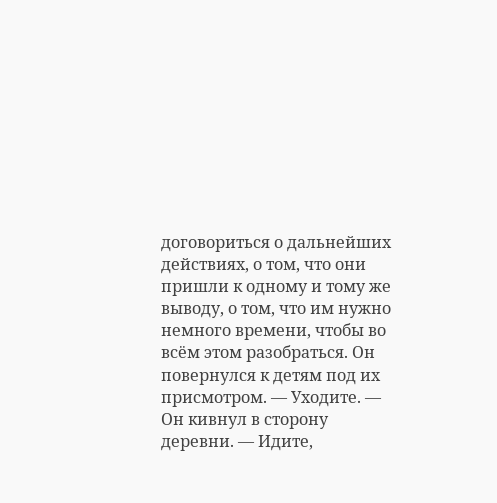договориться о дальнейших действиях, о том, что они пришли к одному и тому же выводу, о том, что им нужно немного времени, чтобы во всём этом разобраться. Он повернулся к детям под их присмотром. — Уходите. — Он кивнул в сторону деревни. — Идите,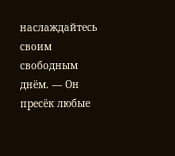наслаждайтесь своим свободным днём. — Он пресёк любые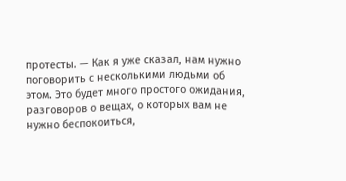протесты. — Как я уже сказал, нам нужно поговорить с несколькими людьми об этом. Это будет много простого ожидания, разговоров о вещах, о которых вам не нужно беспокоиться,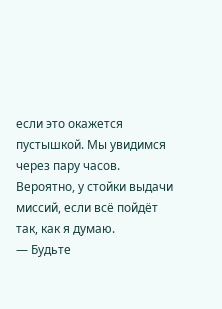если это окажется пустышкой. Мы увидимся через пару часов. Вероятно, у стойки выдачи миссий, если всё пойдёт так, как я думаю.
— Будьте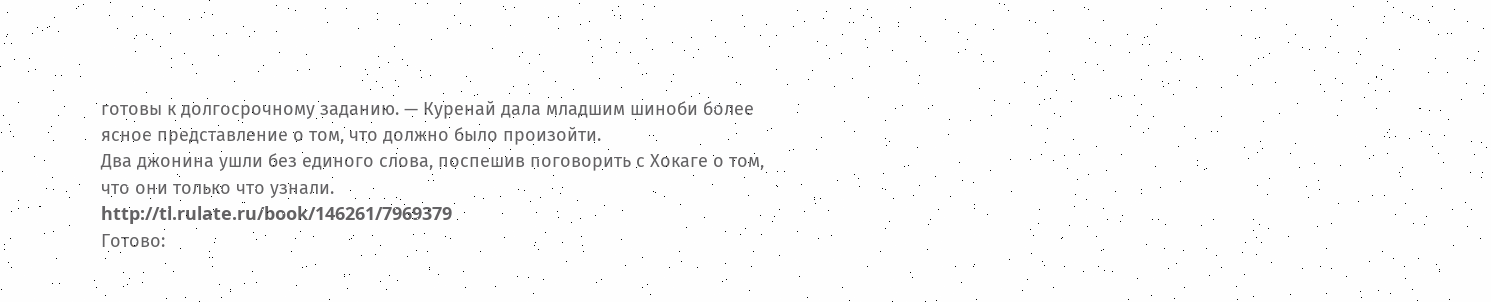готовы к долгосрочному заданию. — Куренай дала младшим шиноби более ясное представление о том, что должно было произойти.
Два джонина ушли без единого слова, поспешив поговорить с Хокаге о том, что они только что узнали.
http://tl.rulate.ru/book/146261/7969379
Готово: